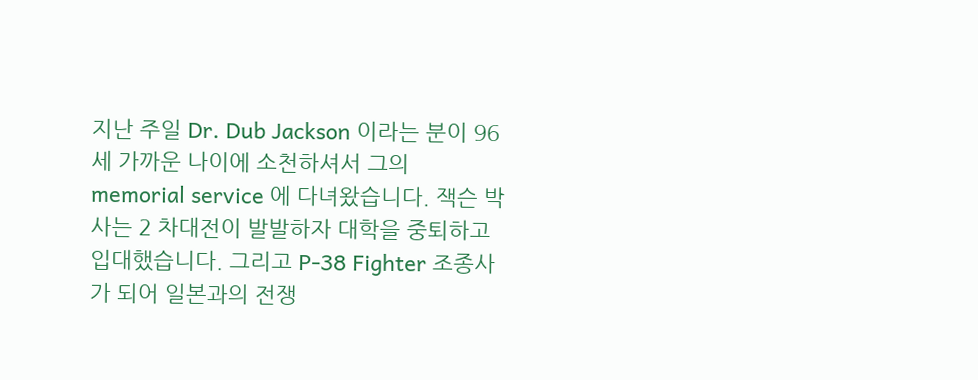지난 주일 Dr. Dub Jackson 이라는 분이 96세 가까운 나이에 소천하셔서 그의 memorial service 에 다녀왔습니다. 잭슨 박사는 2 차대전이 발발하자 대학을 중퇴하고 입대했습니다. 그리고 P-38 Fighter 조종사가 되어 일본과의 전쟁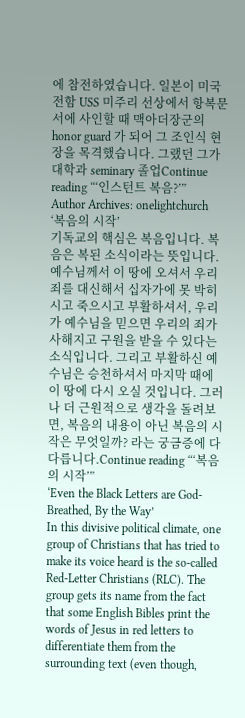에 참전하였습니다. 일본이 미국 전함 USS 미주리 선상에서 항복문서에 사인할 때 맥아더장군의 honor guard 가 되어 그 조인식 현장을 목격했습니다. 그랬던 그가 대학과 seminary 졸업Continue reading “‘인스턴트 복음?’”
Author Archives: onelightchurch
‘복음의 시작’
기독교의 핵심은 복음입니다. 복음은 복된 소식이라는 뜻입니다. 예수님께서 이 땅에 오셔서 우리 죄를 대신해서 십자가에 못 박히시고 죽으시고 부활하셔서, 우리가 예수님을 믿으면 우리의 죄가 사해지고 구원을 받을 수 있다는 소식입니다. 그리고 부활하신 예수님은 승천하셔서 마지막 때에 이 땅에 다시 오실 것입니다. 그러나 더 근원적으로 생각을 돌려보면, 복음의 내용이 아닌 복음의 시작은 무엇일까? 라는 궁금증에 다다릅니다.Continue reading “‘복음의 시작’”
‘Even the Black Letters are God-Breathed, By the Way’
In this divisive political climate, one group of Christians that has tried to make its voice heard is the so-called Red-Letter Christians (RLC). The group gets its name from the fact that some English Bibles print the words of Jesus in red letters to differentiate them from the surrounding text (even though,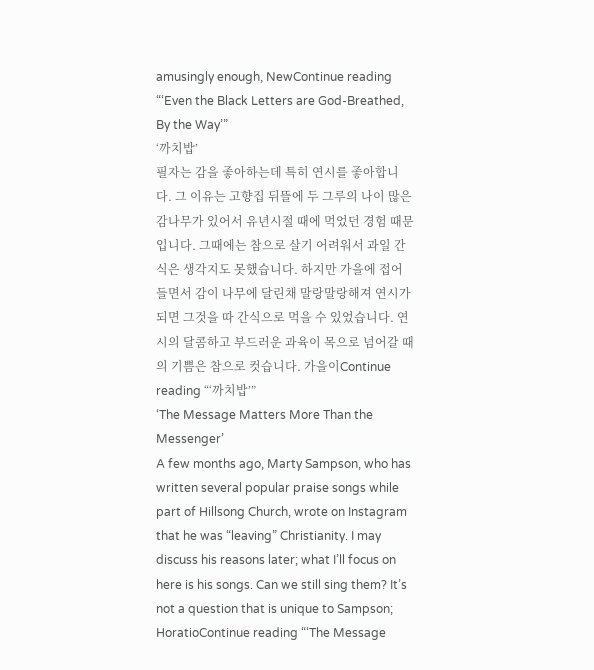amusingly enough, NewContinue reading “‘Even the Black Letters are God-Breathed, By the Way’”
‘까치밥’
필자는 감을 좋아하는데 특히 연시를 좋아합니다. 그 이유는 고향집 뒤뜰에 두 그루의 나이 많은 감나무가 있어서 유년시절 때에 먹었던 경험 때문입니다. 그때에는 참으로 살기 어려워서 과일 간식은 생각지도 못했습니다. 하지만 가을에 접어들면서 감이 나무에 달린채 말랑말랑해져 연시가 되면 그것을 따 간식으로 먹을 수 있었습니다. 연시의 달콤하고 부드러운 과육이 목으로 넘어갈 때의 기쁨은 참으로 컷습니다. 가을이Continue reading “‘까치밥’”
‘The Message Matters More Than the Messenger’
A few months ago, Marty Sampson, who has written several popular praise songs while part of Hillsong Church, wrote on Instagram that he was “leaving” Christianity. I may discuss his reasons later; what I’ll focus on here is his songs. Can we still sing them? It’s not a question that is unique to Sampson; HoratioContinue reading “‘The Message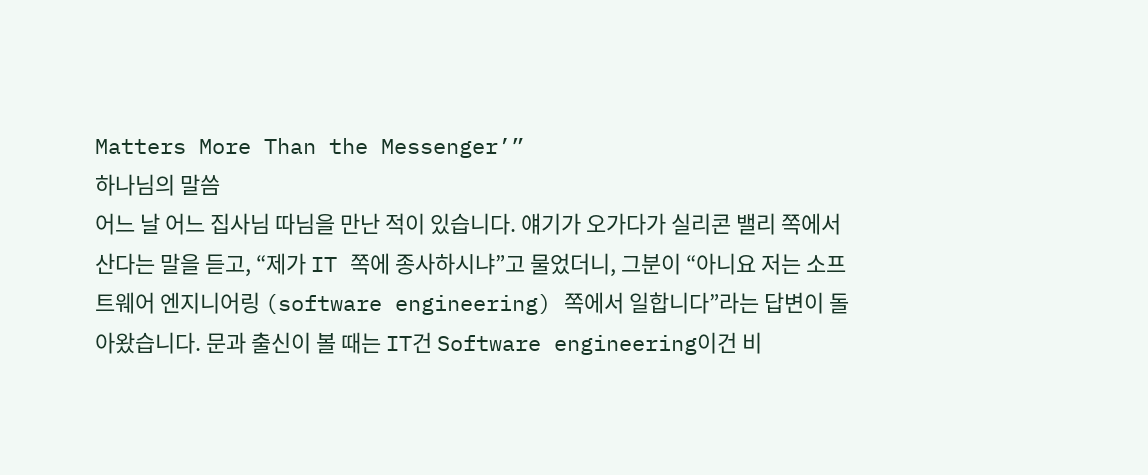Matters More Than the Messenger’”
하나님의 말씀
어느 날 어느 집사님 따님을 만난 적이 있습니다. 얘기가 오가다가 실리콘 밸리 쪽에서 산다는 말을 듣고, “제가 IT 쪽에 종사하시냐”고 물었더니, 그분이 “아니요 저는 소프트웨어 엔지니어링 (software engineering) 쪽에서 일합니다”라는 답변이 돌아왔습니다. 문과 출신이 볼 때는 IT건 Software engineering이건 비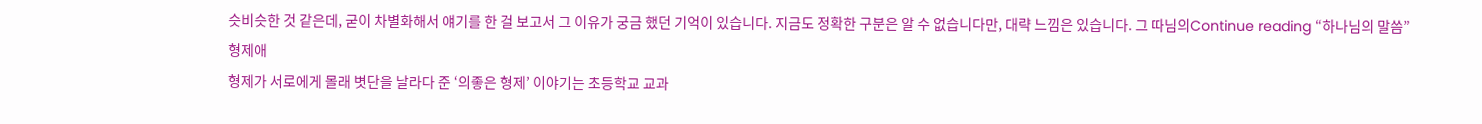슷비슷한 것 같은데, 굳이 차별화해서 얘기를 한 걸 보고서 그 이유가 궁금 했던 기억이 있습니다. 지금도 정확한 구분은 알 수 없습니다만, 대략 느낌은 있습니다. 그 따님의Continue reading “하나님의 말씀”
형제애
형제가 서로에게 몰래 볏단을 날라다 준 ‘의좋은 형제’ 이야기는 초등학교 교과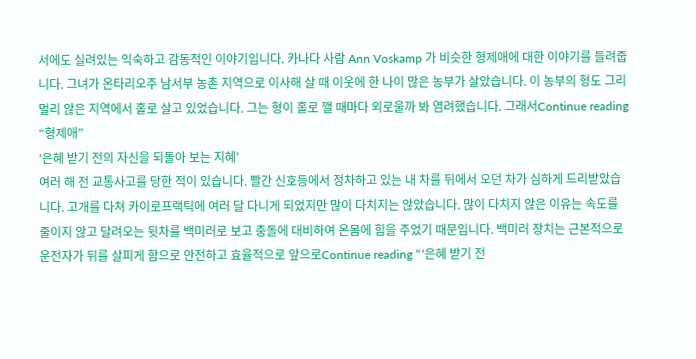서에도 실려있는 익숙하고 감동적인 이야기입니다. 카나다 사람 Ann Voskamp 가 비슷한 형제애에 대한 이야기를 들려줍니다. 그녀가 온타리오주 남서부 농촌 지역으로 이사해 살 때 이웃에 한 나이 많은 농부가 살았습니다. 이 농부의 형도 그리 멀리 않은 지역에서 홀로 살고 있었습니다. 그는 형이 홀로 깰 때마다 외로울까 봐 염려했습니다. 그래서Continue reading “형제애”
‘은혜 받기 전의 자신을 되돌아 보는 지혜’
여러 해 전 교통사고를 당한 적이 있습니다. 빨간 신호등에서 정차하고 있는 내 차를 뒤에서 오던 차가 심하게 드리받았습니다. 고개를 다쳐 카이로프랙틱에 여러 달 다니게 되었지만 많이 다치지는 않았습니다. 많이 다치지 않은 이유는 속도를 줄이지 않고 달려오는 뒷차를 백미러로 보고 충돌에 대비하여 온몸에 힘을 주었기 때문입니다. 백미러 장치는 근본적으로 운전자가 뒤를 살피게 함으로 안전하고 효율적으로 앞으로Continue reading “‘은혜 받기 전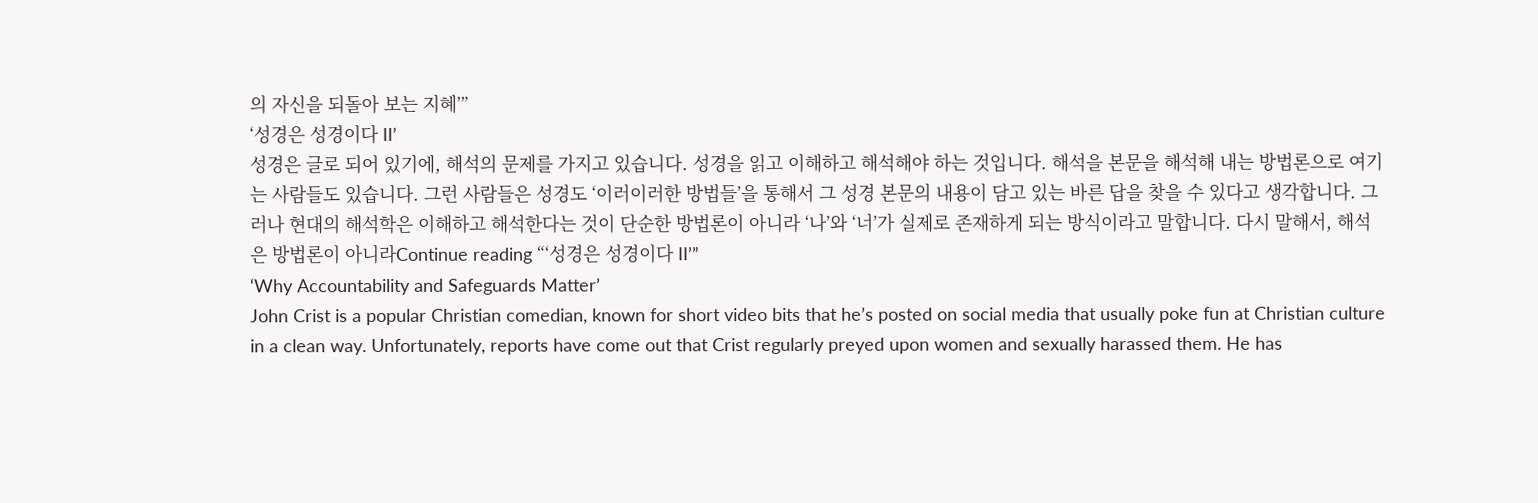의 자신을 되돌아 보는 지혜’”
‘성경은 성경이다 II’
성경은 글로 되어 있기에, 해석의 문제를 가지고 있습니다. 성경을 읽고 이해하고 해석해야 하는 것입니다. 해석을 본문을 해석해 내는 방법론으로 여기는 사람들도 있습니다. 그런 사람들은 성경도 ‘이러이러한 방법들’을 통해서 그 성경 본문의 내용이 담고 있는 바른 답을 찾을 수 있다고 생각합니다. 그러나 현대의 해석학은 이해하고 해석한다는 것이 단순한 방법론이 아니라 ‘나’와 ‘너’가 실제로 존재하게 되는 방식이라고 말합니다. 다시 말해서, 해석은 방법론이 아니라Continue reading “‘성경은 성경이다 II’”
‘Why Accountability and Safeguards Matter’
John Crist is a popular Christian comedian, known for short video bits that he’s posted on social media that usually poke fun at Christian culture in a clean way. Unfortunately, reports have come out that Crist regularly preyed upon women and sexually harassed them. He has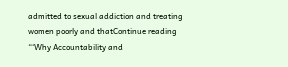admitted to sexual addiction and treating women poorly and thatContinue reading “‘Why Accountability and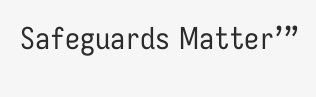Safeguards Matter’”